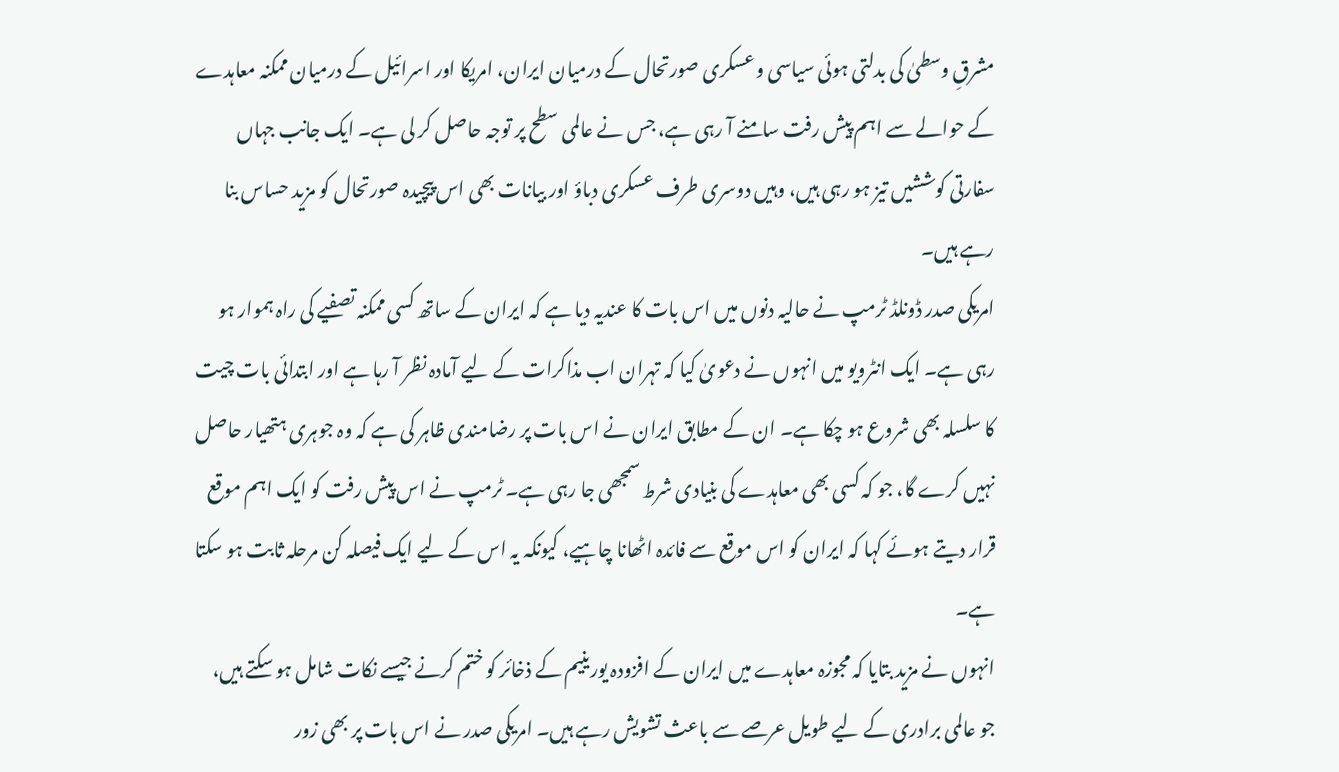مشرقِ وسطیٰ کی بدلتی ہوئی سیاسی و عسکری صورتحال کے درمیان ایران، امریکا اور اسرائیل کے درمیان ممکنہ معاہدے کے حوالے سے اہم پیش رفت سامنے آ رہی ہے، جس نے عالمی سطح پر توجہ حاصل کر لی ہے۔ ایک جانب جہاں سفارتی کوششیں تیز ہو رہی ہیں، وہیں دوسری طرف عسکری دباؤ اور بیانات بھی اس پیچیدہ صورتحال کو مزید حساس بنا رہے ہیں۔
امریکی صدر ڈونلڈ ٹرمپ نے حالیہ دنوں میں اس بات کا عندیہ دیا ہے کہ ایران کے ساتھ کسی ممکنہ تصفیے کی راہ ہموار ہو رہی ہے۔ ایک انٹرویو میں انہوں نے دعویٰ کیا کہ تہران اب مذاکرات کے لیے آمادہ نظر آ رہا ہے اور ابتدائی بات چیت کا سلسلہ بھی شروع ہو چکا ہے۔ ان کے مطابق ایران نے اس بات پر رضامندی ظاہر کی ہے کہ وہ جوہری ہتھیار حاصل نہیں کرے گا، جو کہ کسی بھی معاہدے کی بنیادی شرط سمجھی جا رہی ہے۔ ٹرمپ نے اس پیش رفت کو ایک اہم موقع قرار دیتے ہوئے کہا کہ ایران کو اس موقع سے فائدہ اٹھانا چاہیے، کیونکہ یہ اس کے لیے ایک فیصلہ کن مرحلہ ثابت ہو سکتا ہے۔
انہوں نے مزید بتایا کہ مجوزہ معاہدے میں ایران کے افزودہ یورینیم کے ذخائر کو ختم کرنے جیسے نکات شامل ہو سکتے ہیں، جو عالمی برادری کے لیے طویل عرصے سے باعث تشویش رہے ہیں۔ امریکی صدر نے اس بات پر بھی زور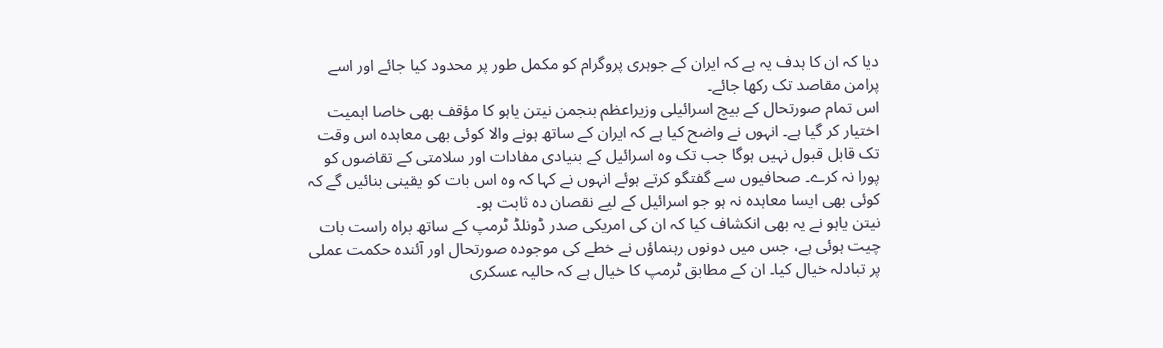دیا کہ ان کا ہدف یہ ہے کہ ایران کے جوہری پروگرام کو مکمل طور پر محدود کیا جائے اور اسے پرامن مقاصد تک رکھا جائے۔
اس تمام صورتحال کے بیچ اسرائیلی وزیراعظم بنجمن نیتن یاہو کا مؤقف بھی خاصا اہمیت اختیار کر گیا ہے۔ انہوں نے واضح کیا ہے کہ ایران کے ساتھ ہونے والا کوئی بھی معاہدہ اس وقت تک قابل قبول نہیں ہوگا جب تک وہ اسرائیل کے بنیادی مفادات اور سلامتی کے تقاضوں کو پورا نہ کرے۔ صحافیوں سے گفتگو کرتے ہوئے انہوں نے کہا کہ وہ اس بات کو یقینی بنائیں گے کہ کوئی بھی ایسا معاہدہ نہ ہو جو اسرائیل کے لیے نقصان دہ ثابت ہو۔
نیتن یاہو نے یہ بھی انکشاف کیا کہ ان کی امریکی صدر ڈونلڈ ٹرمپ کے ساتھ براہ راست بات چیت ہوئی ہے، جس میں دونوں رہنماؤں نے خطے کی موجودہ صورتحال اور آئندہ حکمت عملی پر تبادلہ خیال کیا۔ ان کے مطابق ٹرمپ کا خیال ہے کہ حالیہ عسکری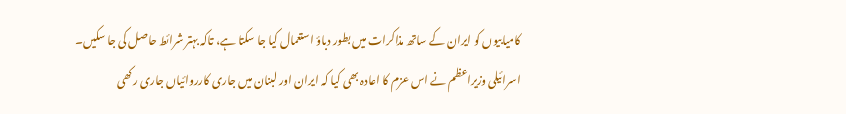کامیابیوں کو ایران کے ساتھ مذاکرات میں بطور دباؤ استعمال کیا جا سکتا ہے، تاکہ بہتر شرائط حاصل کی جا سکیں۔
اسرائیلی وزیراعظم نے اس عزم کا اعادہ بھی کیا کہ ایران اور لبنان میں جاری کارروائیاں جاری رکھی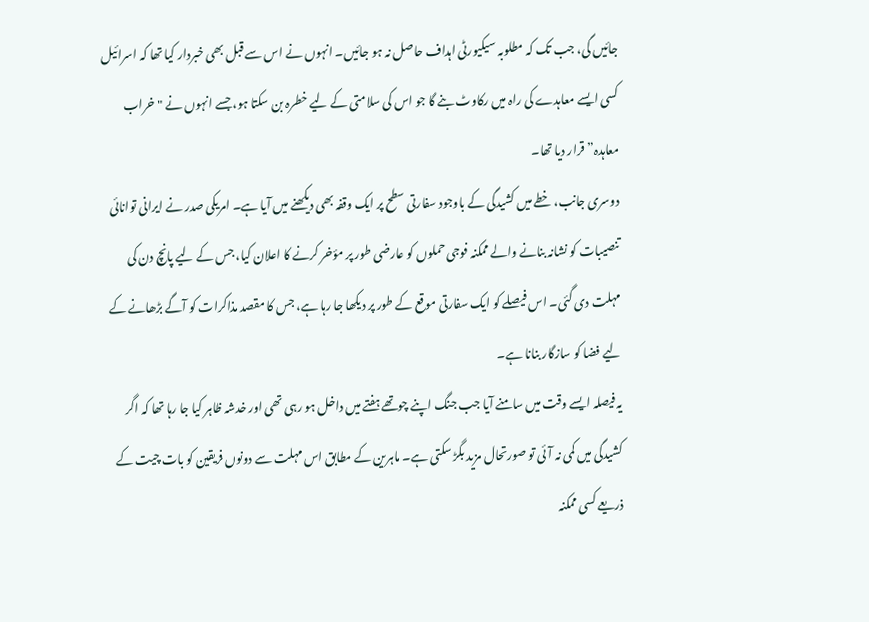جائیں گی، جب تک کہ مطلوبہ سیکیورٹی اہداف حاصل نہ ہو جائیں۔ انہوں نے اس سے قبل بھی خبردار کیا تھا کہ اسرائیل کسی ایسے معاہدے کی راہ میں رکاوٹ بنے گا جو اس کی سلامتی کے لیے خطرہ بن سکتا ہو، جسے انہوں نے "خراب معاہدہ” قرار دیا تھا۔
دوسری جانب، خطے میں کشیدگی کے باوجود سفارتی سطح پر ایک وقفہ بھی دیکھنے میں آیا ہے۔ امریکی صدر نے ایرانی توانائی تنصیبات کو نشانہ بنانے والے ممکنہ فوجی حملوں کو عارضی طور پر مؤخر کرنے کا اعلان کیا، جس کے لیے پانچ دن کی مہلت دی گئی۔ اس فیصلے کو ایک سفارتی موقع کے طور پر دیکھا جا رہا ہے، جس کا مقصد مذاکرات کو آگے بڑھانے کے لیے فضا کو سازگار بنانا ہے۔
یہ فیصلہ ایسے وقت میں سامنے آیا جب جنگ اپنے چوتھے ہفتے میں داخل ہو رہی تھی اور خدشہ ظاہر کیا جا رہا تھا کہ اگر کشیدگی میں کمی نہ آئی تو صورتحال مزید بگڑ سکتی ہے۔ ماہرین کے مطابق اس مہلت سے دونوں فریقین کو بات چیت کے ذریعے کسی ممکنہ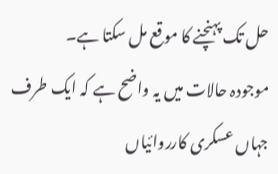حل تک پہنچنے کا موقع مل سکتا ہے۔
موجودہ حالات میں یہ واضح ہے کہ ایک طرف جہاں عسکری کارروائیاں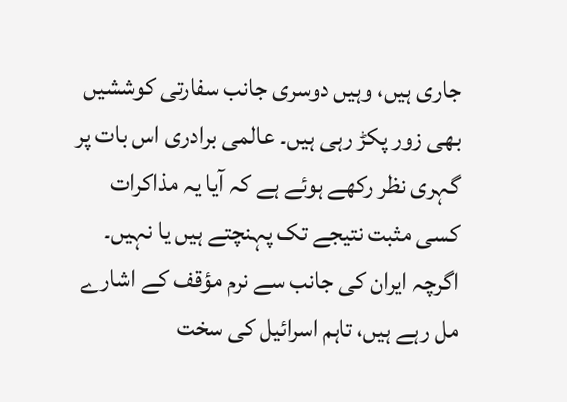جاری ہیں، وہیں دوسری جانب سفارتی کوششیں بھی زور پکڑ رہی ہیں۔ عالمی برادری اس بات پر گہری نظر رکھے ہوئے ہے کہ آیا یہ مذاکرات کسی مثبت نتیجے تک پہنچتے ہیں یا نہیں۔ اگرچہ ایران کی جانب سے نرم مؤقف کے اشارے مل رہے ہیں، تاہم اسرائیل کی سخت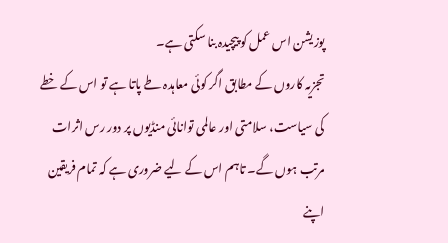پوزیشن اس عمل کو پیچیدہ بنا سکتی ہے۔
تجزیہ کاروں کے مطابق اگر کوئی معاہدہ طے پاتا ہے تو اس کے خطے کی سیاست، سلامتی اور عالمی توانائی منڈیوں پر دور رس اثرات مرتب ہوں گے۔ تاہم اس کے لیے ضروری ہے کہ تمام فریقین اپنے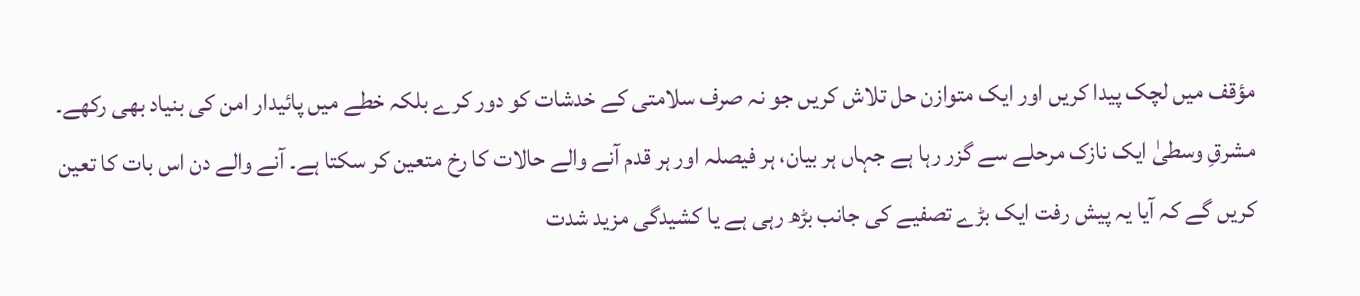مؤقف میں لچک پیدا کریں اور ایک متوازن حل تلاش کریں جو نہ صرف سلامتی کے خدشات کو دور کرے بلکہ خطے میں پائیدار امن کی بنیاد بھی رکھے۔
مشرقِ وسطیٰ ایک نازک مرحلے سے گزر رہا ہے جہاں ہر بیان، ہر فیصلہ اور ہر قدم آنے والے حالات کا رخ متعین کر سکتا ہے۔ آنے والے دن اس بات کا تعین کریں گے کہ آیا یہ پیش رفت ایک بڑے تصفیے کی جانب بڑھ رہی ہے یا کشیدگی مزید شدت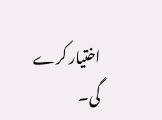اختیار کرے گی۔